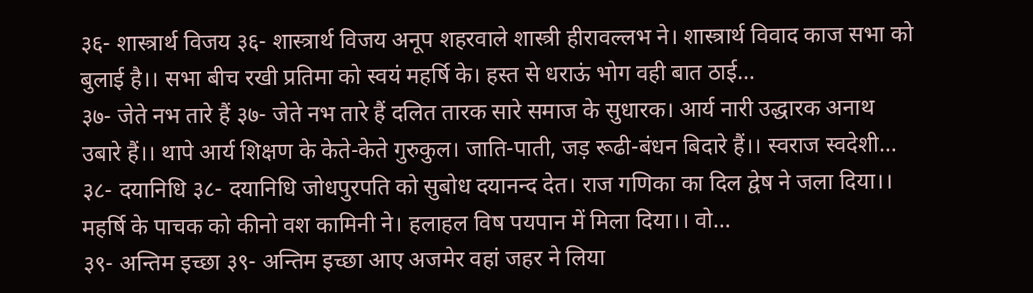३६- शास्त्रार्थ विजय ३६- शास्त्रार्थ विजय अनूप शहरवाले शास्त्री हीरावल्लभ ने। शास्त्रार्थ विवाद काज सभा को बुलाई है।। सभा बीच रखी प्रतिमा को स्वयं महर्षि के। हस्त से धराऊं भोग वही बात ठाई…
३७- जेते नभ तारे हैं ३७- जेते नभ तारे हैं दलित तारक सारे समाज के सुधारक। आर्य नारी उद्धारक अनाथ उबारे हैं।। थापे आर्य शिक्षण के केते-केते गुरुकुल। जाति-पाती, जड़ रूढी-बंधन बिदारे हैं।। स्वराज स्वदेशी…
३८- दयानिधि ३८- दयानिधि जोधपुरपति को सुबोध दयानन्द देत। राज गणिका का दिल द्वेष ने जला दिया।। महर्षि के पाचक को कीनो वश कामिनी ने। हलाहल विष पयपान में मिला दिया।। वो…
३९- अन्तिम इच्छा ३९- अन्तिम इच्छा आए अजमेर वहां जहर ने लिया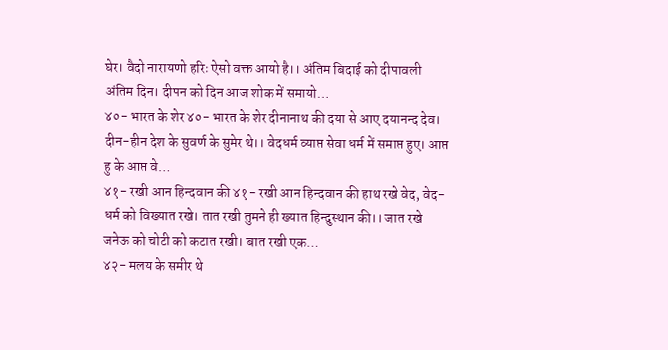घेर। वैदो नारायणो हरिः ऐसो वक्त आयो है।। अंतिम बिदाई को दीपावली अंतिम दिन। दीपन को दिन आज शोक में समायो…
४०- भारत के शेर ४०- भारत के शेर दीनानाथ की दया से आए दयानन्द देव। दीन-हीन देश के सुवर्ण के सुमेर थे।। वेदधर्म व्याप्त सेवा धर्म में समाप्त हुए। आप्त हु के आप्त वे…
४१- रखी आन हिन्दवान की ४१- रखी आन हिन्दवान की हाथ रखे वेद, वेद-धर्म को विख्यात रखे। तात रखी तुमने ही ख्यात हिन्दुस्थान की।। जात रखे जनेऊ को चोटी को कटात रखी। बात रखी एक…
४२- मलय के समीर थे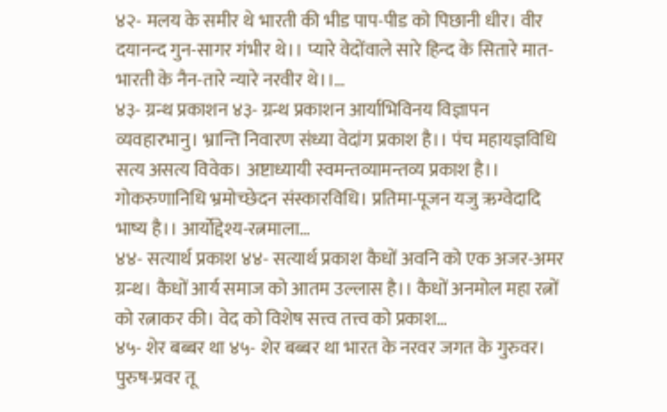४२- मलय के समीर थे भारती की भीड पाप-पीड को पिछानी धीर। वीर दयानन्द गुन-सागर गंभीर थे।। प्यारे वेदोंवाले सारे हिन्द के सितारे मात- भारती के नैन-तारे न्यारे नरवीर थे।।…
४३- ग्रन्थ प्रकाशन ४३- ग्रन्थ प्रकाशन आर्याभिविनय विज्ञापन व्यवहारभानु। भ्रान्ति निवारण संध्या वेदांग प्रकाश है।। पंच महायज्ञविधि सत्य असत्य विवेक। अष्टाध्यायी स्वमन्तव्यामन्तव्य प्रकाश है।। गोकरुणानिधि भ्रमोच्छेदन संस्कारविधि। प्रतिमा-पूजन यजु ऋग्वेदादि भाष्य है।। आर्योद्देश्य-रत्नमाला…
४४- सत्यार्थ प्रकाश ४४- सत्यार्थ प्रकाश कैधों अवनि को एक अजर-अमर ग्रन्थ। कैधों आर्य समाज को आतम उल्लास है।। कैधों अनमोल महा रत्नों को रत्नाकर की। वेद को विशेष सत्त्व तत्त्व को प्रकाश…
४५- शेर बब्बर था ४५- शेर बब्बर था भारत के नरवर जगत के गुरुवर। पुरुष-प्रवर तू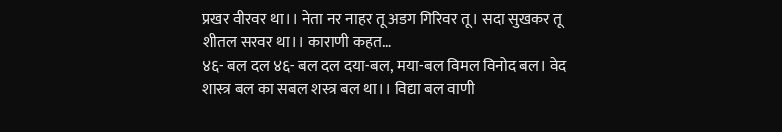प्रखर वीरवर था।। नेता नर नाहर तू अडग गिरिवर तू। सदा सुखकर तू शीतल सरवर था।। काराणी कहत…
४६- बल दल ४६- बल दल दया-बल, मया-बल विमल विनोद बल। वेद शास्त्र बल का सबल शस्त्र बल था।। विद्या बल वाणी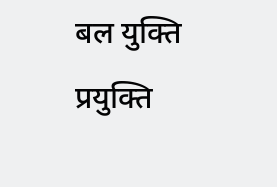बल युक्ति प्रयुक्ति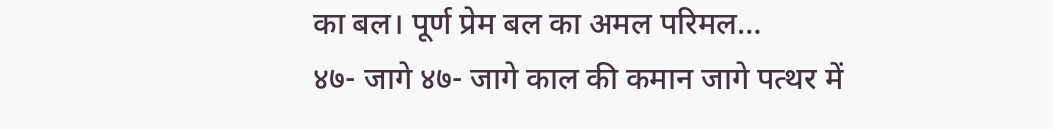का बल। पूर्ण प्रेम बल का अमल परिमल…
४७- जागे ४७- जागे काल की कमान जागे पत्थर में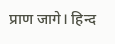प्राण जागे। हिन्द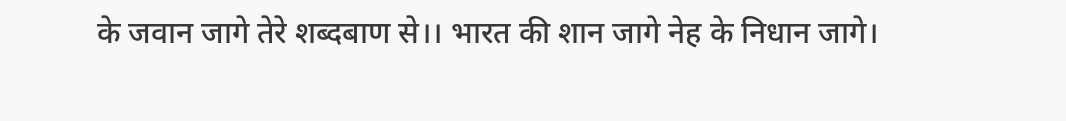के जवान जागे तेरे शब्दबाण से।। भारत की शान जागे नेह के निधान जागे।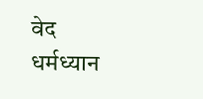वेद धर्मध्यान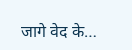जागे वेद के…